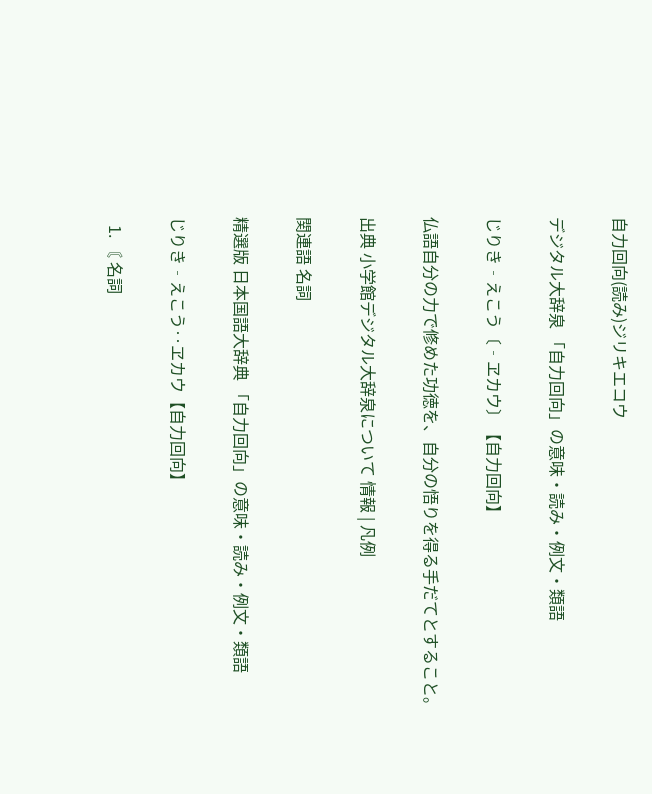自力回向(読み)ジリキエコウ

デジタル大辞泉 「自力回向」の意味・読み・例文・類語

じりき‐えこう〔‐ヱカウ〕【自力回向】

仏語自分の力で修めた功徳を、自分の悟りを得る手だてとすること。

出典 小学館デジタル大辞泉について 情報 | 凡例

関連語 名詞

精選版 日本国語大辞典 「自力回向」の意味・読み・例文・類語

じりき‐えこう‥ヱカウ【自力回向】

  1. 〘 名詞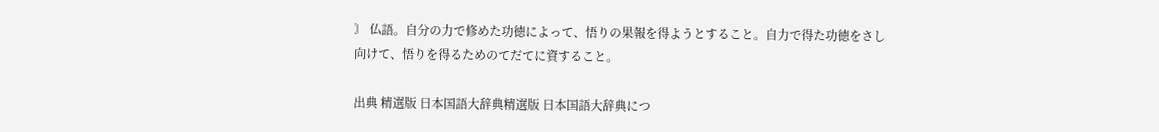〙 仏語。自分の力で修めた功徳によって、悟りの果報を得ようとすること。自力で得た功徳をさし向けて、悟りを得るためのてだてに資すること。

出典 精選版 日本国語大辞典精選版 日本国語大辞典につ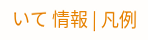いて 情報 | 凡例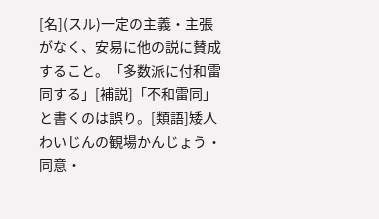[名](スル)一定の主義・主張がなく、安易に他の説に賛成すること。「多数派に付和雷同する」[補説]「不和雷同」と書くのは誤り。[類語]矮人わいじんの観場かんじょう・同意・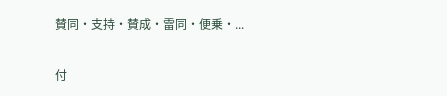賛同・支持・賛成・雷同・便乗・...

付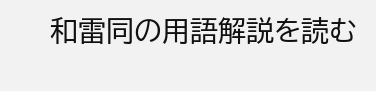和雷同の用語解説を読む